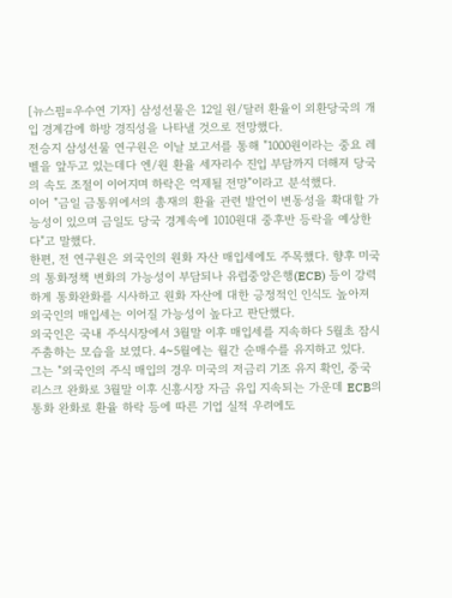[뉴스핌=우수연 기자] 삼성선물은 12일 원/달러 환율이 외환당국의 개입 경계감에 하방 경직성을 나타낼 것으로 전망했다.
전승지 삼성선물 연구원은 이날 보고서를 통해 "1000원이라는 중요 레벨을 앞두고 있는데다 엔/원 환율 세자리수 진입 부담까지 더해져 당국의 속도 조절이 이어지며 하락은 억제될 전망"이라고 분석했다.
이어 "금일 금통위에서의 총재의 환율 관련 발언이 변동성을 확대할 가능성이 있으며 금일도 당국 경계속에 1010원대 중후반 등락을 예상한다"고 말했다.
한편, 전 연구원은 외국인의 원화 자산 매입세에도 주목했다. 향후 미국의 통화정책 변화의 가능성이 부담되나 유럽중앙은행(ECB) 등이 강력하게 통화완화를 시사하고 원화 자산에 대한 긍정적인 인식도 높아져 외국인의 매입세는 이어질 가능성이 높다고 판단했다.
외국인은 국내 주식시장에서 3월말 이후 매입세를 지속하다 5월초 잠시 주춤하는 모습을 보였다. 4~5월에는 월간 순매수를 유지하고 있다.
그는 "외국인의 주식 매입의 경우 미국의 저금리 기조 유지 확인, 중국 리스크 완화로 3월말 이후 신흥시장 자금 유입 지속되는 가운데 ECB의 통화 완화로 환율 하락 등에 따른 기업 실적 우려에도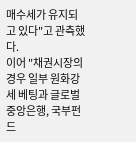매수세가 유지되고 있다"고 관측했다.
이어 "채권시장의 경우 일부 원화강세 베팅과 글로벌 중앙은행, 국부펀드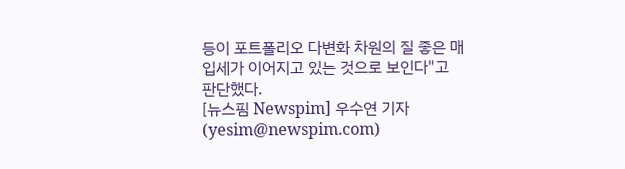등이 포트폴리오 다변화 차원의 질 좋은 매입세가 이어지고 있는 것으로 보인다"고 판단했다.
[뉴스핌 Newspim] 우수연 기자 (yesim@newspim.com)